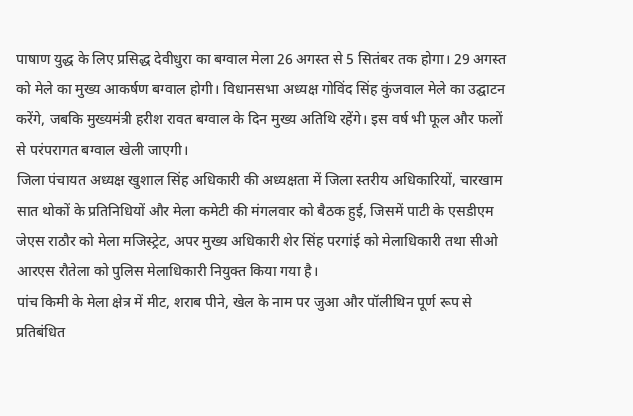पाषाण युद्ध के लिए प्रसिद्ध देवीधुरा का बग्वाल मेला 26 अगस्त से 5 सितंबर तक होगा। 29 अगस्त को मेले का मुख्य आकर्षण बग्वाल होगी। विधानसभा अध्यक्ष गोविंद सिंह कुंजवाल मेले का उद्घाटन करेंगे, जबकि मुख्यमंत्री हरीश रावत बग्वाल के दिन मुख्य अतिथि रहेंगे। इस वर्ष भी फूल और फलों से परंपरागत बग्वाल खेली जाएगी।
जिला पंचायत अध्यक्ष खुशाल सिंह अधिकारी की अध्यक्षता में जिला स्तरीय अधिकारियों, चारखाम सात थोकों के प्रतिनिधियों और मेला कमेटी की मंगलवार को बैठक हुई, जिसमें पाटी के एसडीएम जेएस राठौर को मेला मजिस्ट्रेट, अपर मुख्य अधिकारी शेर सिंह परगांई को मेलाधिकारी तथा सीओ आरएस रौतेला को पुलिस मेलाधिकारी नियुक्त किया गया है।
पांच किमी के मेला क्षेत्र में मीट, शराब पीने, खेल के नाम पर जुआ और पॉलीथिन पूर्ण रूप से प्रतिबंधित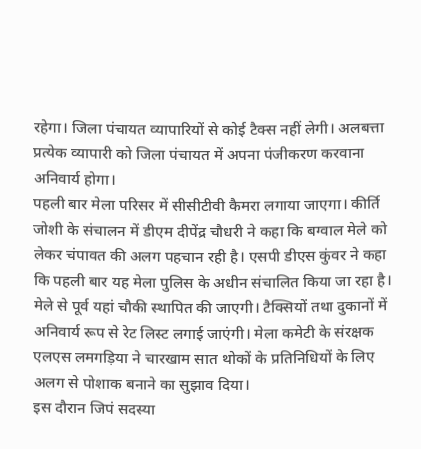रहेगा। जिला पंचायत व्यापारियों से कोई टैक्स नहीं लेगी। अलबत्ता प्रत्येक व्यापारी को जिला पंचायत में अपना पंजीकरण करवाना अनिवार्य होगा।
पहली बार मेला परिसर में सीसीटीवी कैमरा लगाया जाएगा। कीर्ति जोशी के संचालन में डीएम दीपेंद्र चौधरी ने कहा कि बग्वाल मेले को लेकर चंपावत की अलग पहचान रही है। एसपी डीएस कुंवर ने कहा कि पहली बार यह मेला पुलिस के अधीन संचालित किया जा रहा है।
मेले से पूर्व यहां चौकी स्थापित की जाएगी। टैक्सियों तथा दुकानों में अनिवार्य रूप से रेट लिस्ट लगाई जाएंगी। मेला कमेटी के संरक्षक एलएस लमगड़िया ने चारखाम सात थोकों के प्रतिनिधियों के लिए अलग से पोशाक बनाने का सुझाव दिया।
इस दौरान जिपं सदस्या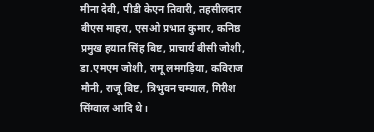मीना देवी, पीडी केएन तिवारी, तहसीलदार बीएस माहरा, एसओ प्रभात कुमार, कनिष्ठ प्रमुख हयात सिंह बिष्ट, प्राचार्य बीसी जोशी, डा.एमएम जोशी, रामू लमगड़िया, कविराज मौनी, राजू बिष्ट, त्रिभुवन चम्याल, गिरीश सिंग्वाल आदि थे।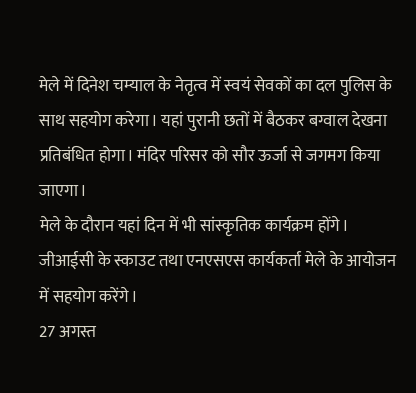मेले में दिनेश चम्याल के नेतृत्व में स्वयं सेवकों का दल पुलिस के साथ सहयोग करेगा। यहां पुरानी छतों में बैठकर बग्वाल देखना प्रतिबंधित होगा। मंदिर परिसर को सौर ऊर्जा से जगमग किया जाएगा।
मेले के दौरान यहां दिन में भी सांस्कृतिक कार्यक्रम होंगे। जीआईसी के स्काउट तथा एनएसएस कार्यकर्ता मेले के आयोजन में सहयोग करेंगे।
27 अगस्त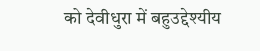को देवीधुरा में बहुउद्देश्यीय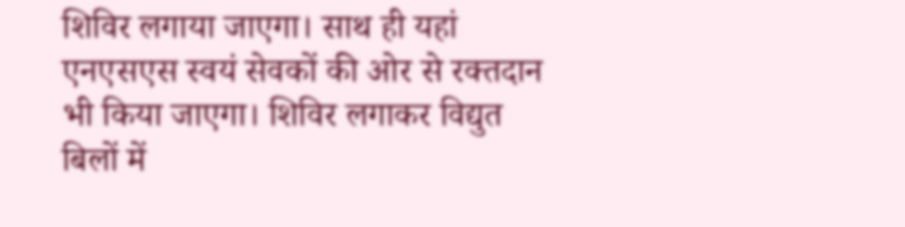शिविर लगाया जाएगा। साथ ही यहां एनएसएस स्वयं सेवकों की ओर से रक्तदान भी किया जाएगा। शिविर लगाकर विद्युत बिलों में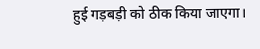हुई गड़बड़ी को ठीक किया जाएगा।